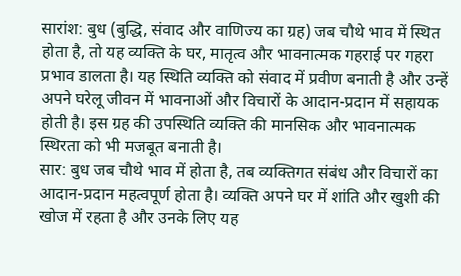सारांश: बुध (बुद्धि, संवाद और वाणिज्य का ग्रह) जब चौथे भाव में स्थित होता है, तो यह व्यक्ति के घर, मातृत्व और भावनात्मक गहराई पर गहरा प्रभाव डालता है। यह स्थिति व्यक्ति को संवाद में प्रवीण बनाती है और उन्हें अपने घरेलू जीवन में भावनाओं और विचारों के आदान-प्रदान में सहायक होती है। इस ग्रह की उपस्थिति व्यक्ति की मानसिक और भावनात्मक स्थिरता को भी मजबूत बनाती है।
सार: बुध जब चौथे भाव में होता है, तब व्यक्तिगत संबंध और विचारों का आदान-प्रदान महत्वपूर्ण होता है। व्यक्ति अपने घर में शांति और खुशी की खोज में रहता है और उनके लिए यह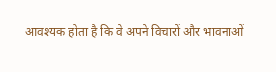आवश्यक होता है कि वे अपने विचारों और भावनाओं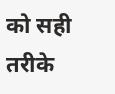को सही तरीके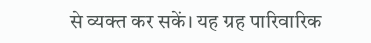से व्यक्त कर सकें। यह ग्रह पारिवारिक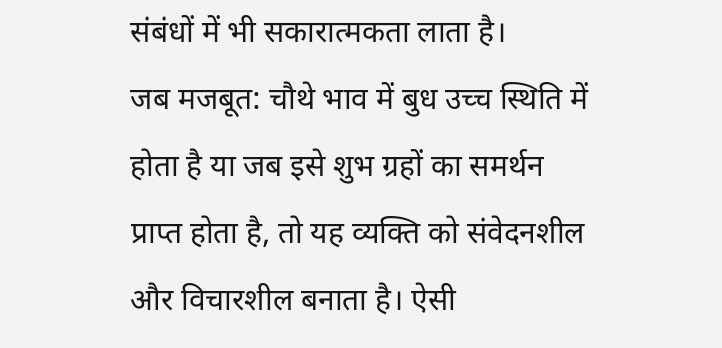संबंधों में भी सकारात्मकता लाता है।
जब मजबूत: चौथे भाव में बुध उच्च स्थिति में होता है या जब इसे शुभ ग्रहों का समर्थन प्राप्त होता है, तो यह व्यक्ति को संवेदनशील और विचारशील बनाता है। ऐसी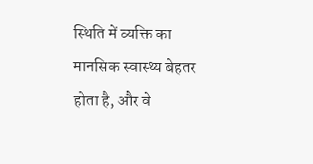स्थिति में व्यक्ति का मानसिक स्वास्थ्य बेहतर होता है, और वे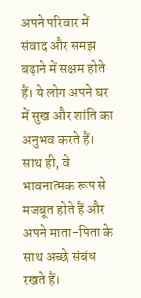अपने परिवार में संवाद और समझ बढ़ाने में सक्षम होते हैं। ये लोग अपने घर में सुख और शांति का अनुभव करते हैं। साथ ही, वे भावनात्मक रूप से मजबूत होते हैं और अपने माता-पिता के साथ अच्छे संबंध रखते हैं।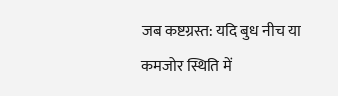जब कष्टग्रस्त: यदि बुध नीच या कमजोर स्थिति में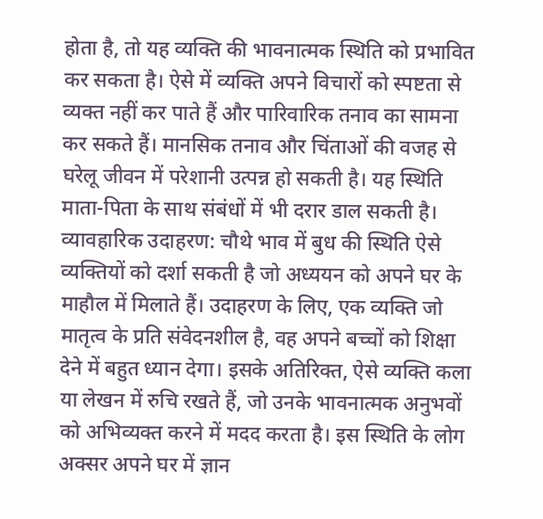होता है, तो यह व्यक्ति की भावनात्मक स्थिति को प्रभावित कर सकता है। ऐसे में व्यक्ति अपने विचारों को स्पष्टता से व्यक्त नहीं कर पाते हैं और पारिवारिक तनाव का सामना कर सकते हैं। मानसिक तनाव और चिंताओं की वजह से घरेलू जीवन में परेशानी उत्पन्न हो सकती है। यह स्थिति माता-पिता के साथ संबंधों में भी दरार डाल सकती है।
व्यावहारिक उदाहरण: चौथे भाव में बुध की स्थिति ऐसे व्यक्तियों को दर्शा सकती है जो अध्ययन को अपने घर के माहौल में मिलाते हैं। उदाहरण के लिए, एक व्यक्ति जो मातृत्व के प्रति संवेदनशील है, वह अपने बच्चों को शिक्षा देने में बहुत ध्यान देगा। इसके अतिरिक्त, ऐसे व्यक्ति कला या लेखन में रुचि रखते हैं, जो उनके भावनात्मक अनुभवों को अभिव्यक्त करने में मदद करता है। इस स्थिति के लोग अक्सर अपने घर में ज्ञान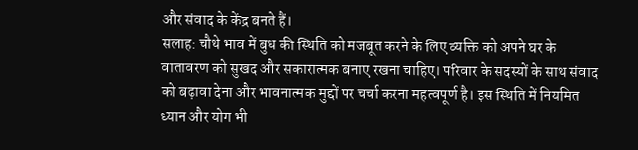और संवाद के केंद्र बनते हैं।
सलाह: चौथे भाव में बुध की स्थिति को मजबूत करने के लिए व्यक्ति को अपने घर के वातावरण को सुखद और सकारात्मक बनाए रखना चाहिए। परिवार के सदस्यों के साथ संवाद को बढ़ावा देना और भावनात्मक मुद्दों पर चर्चा करना महत्वपूर्ण है। इस स्थिति में नियमित ध्यान और योग भी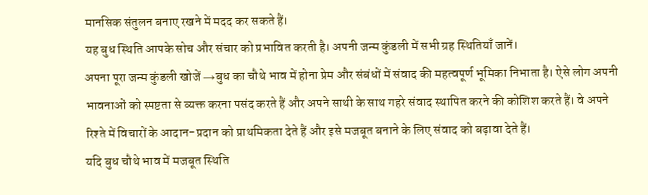मानसिक संतुलन बनाए रखने में मदद कर सकते हैं।
यह बुध स्थिति आपके सोच और संचार को प्रभावित करती है। अपनी जन्म कुंडली में सभी ग्रह स्थितियाँ जानें।
अपना पूरा जन्म कुंडली खोजें →बुध का चौथे भाव में होना प्रेम और संबंधों में संवाद की महत्वपूर्ण भूमिका निभाता है। ऐसे लोग अपनी भावनाओं को स्पष्टता से व्यक्त करना पसंद करते हैं और अपने साथी के साथ गहरे संवाद स्थापित करने की कोशिश करते हैं। वे अपने रिश्ते में विचारों के आदान-प्रदान को प्राथमिकता देते हैं और इसे मजबूत बनाने के लिए संवाद को बढ़ावा देते हैं।
यदि बुध चौथे भाव में मजबूत स्थिति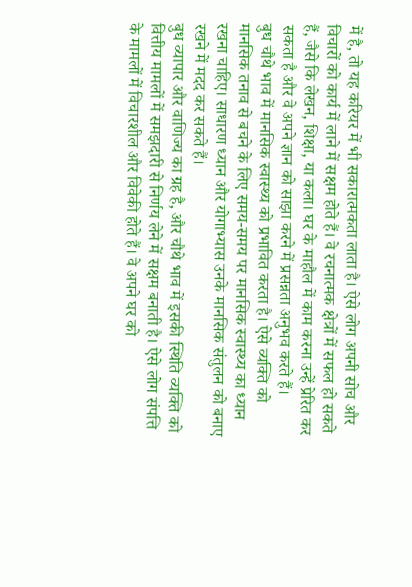में है, तो यह करियर में भी सकारात्मकता लाता है। ऐसे लोग अपनी सोच और विचारों को कार्य में लाने में सक्षम होते हैं। वे रचनात्मक क्षेत्रों में सफल हो सकते हैं, जैसे कि लेखन, शिक्षा, या कला। घर के माहौल में काम करना उन्हें प्रेरित कर सकता है और वे अपने ज्ञान को साझा करने में प्रसन्नता अनुभव करते हैं।
बुध चौथे भाव में मानसिक स्वास्थ्य को प्रभावित करता है। ऐसे व्यक्ति को मानसिक तनाव से बचने के लिए समय-समय पर मानसिक स्वास्थ्य का ध्यान रखना चाहिए। साधारण ध्यान और योगाभ्यास उनके मानसिक संतुलन को बनाए रखने में मदद कर सकते हैं।
बुध व्यापार और वाणिज्य का ग्रह है, और चौथे भाव में इसकी स्थिति व्यक्ति को वित्तीय मामलों में समझदारी से निर्णय लेने में सक्षम बनाती है। ऐसे लोग संपत्ति के मामलों में विचारशील और विवेकी होते हैं। वे अपने घर को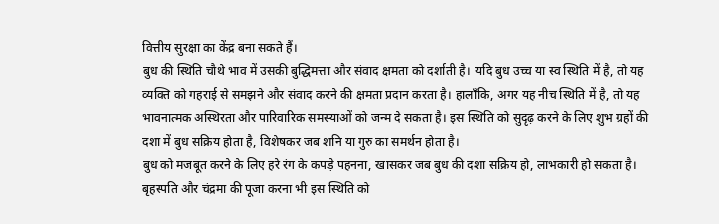वित्तीय सुरक्षा का केंद्र बना सकते हैं।
बुध की स्थिति चौथे भाव में उसकी बुद्धिमत्ता और संवाद क्षमता को दर्शाती है। यदि बुध उच्च या स्व स्थिति में है, तो यह व्यक्ति को गहराई से समझने और संवाद करने की क्षमता प्रदान करता है। हालाँकि, अगर यह नीच स्थिति में है, तो यह भावनात्मक अस्थिरता और पारिवारिक समस्याओं को जन्म दे सकता है। इस स्थिति को सुदृढ़ करने के लिए शुभ ग्रहों की दशा में बुध सक्रिय होता है, विशेषकर जब शनि या गुरु का समर्थन होता है।
बुध को मजबूत करने के लिए हरे रंग के कपड़े पहनना, खासकर जब बुध की दशा सक्रिय हो, लाभकारी हो सकता है। बृहस्पति और चंद्रमा की पूजा करना भी इस स्थिति को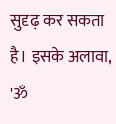सुदृढ़ कर सकता है। इसके अलावा, 'ॐ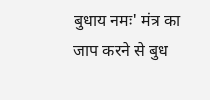बुधाय नमः' मंत्र का जाप करने से बुध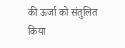की ऊर्जा को संतुलित किया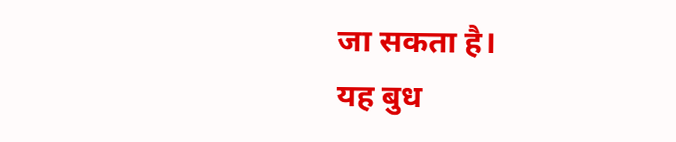जा सकता है।
यह बुध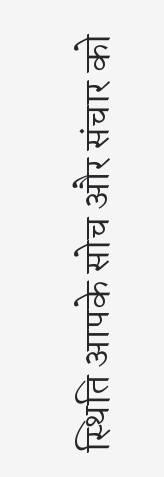स्थिति आपके सोच और संचार को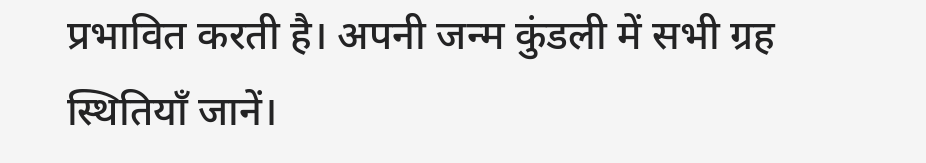प्रभावित करती है। अपनी जन्म कुंडली में सभी ग्रह स्थितियाँ जानें।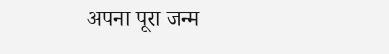अपना पूरा जन्म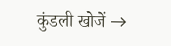कुंडली खोजें →